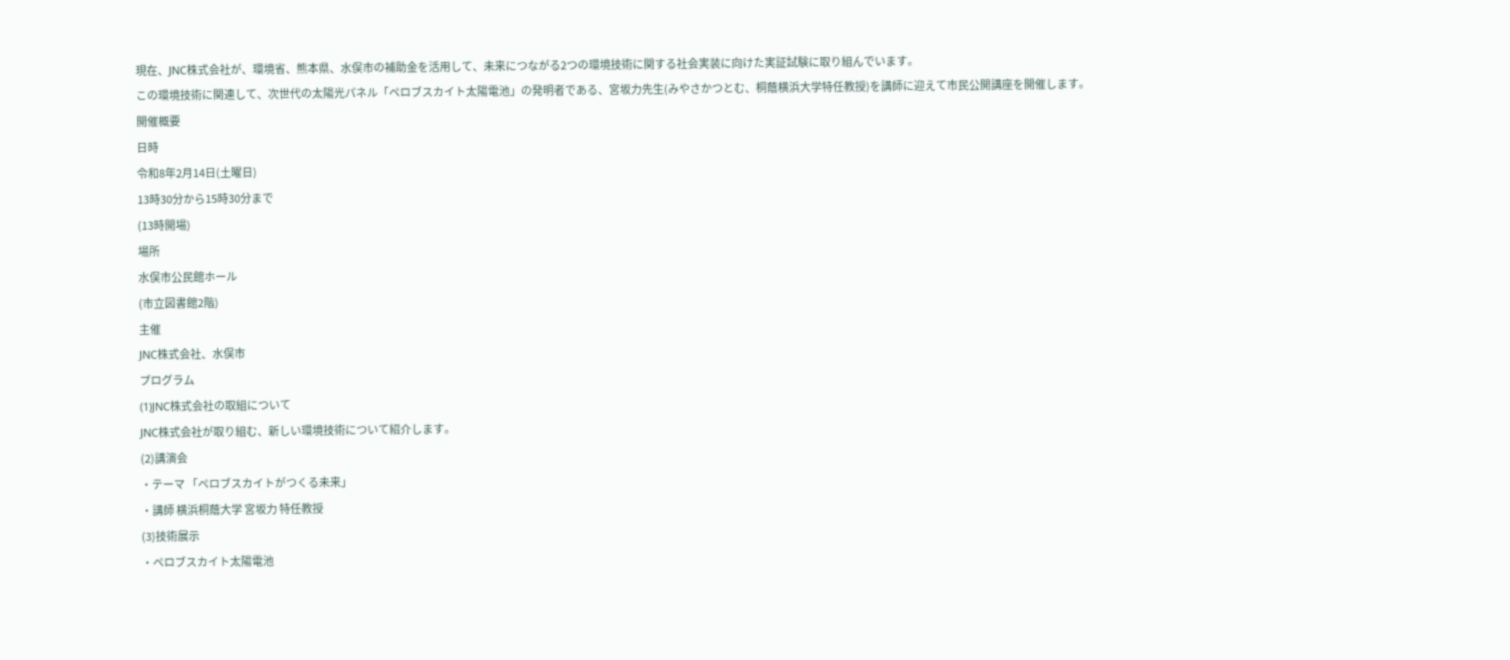現在、JNC株式会社が、環境省、熊本県、水俣市の補助金を活用して、未来につながる2つの環境技術に関する社会実装に向けた実証試験に取り組んでいます。
この環境技術に関連して、次世代の太陽光パネル「ペロブスカイト太陽電池」の発明者である、宮坂力先生(みやさかつとむ、桐蔭横浜大学特任教授)を講師に迎えて市民公開講座を開催します。
開催概要
日時
令和8年2月14日(土曜日)
13時30分から15時30分まで
(13時開場)
場所
水俣市公民館ホール
(市立図書館2階)
主催
JNC株式会社、水俣市
プログラム
(1)JNC株式会社の取組について
JNC株式会社が取り組む、新しい環境技術について紹介します。
(2)講演会
・テーマ 「ペロブスカイトがつくる未来」
・講師 横浜桐蔭大学 宮坂力 特任教授
(3)技術展示
・ペロブスカイト太陽電池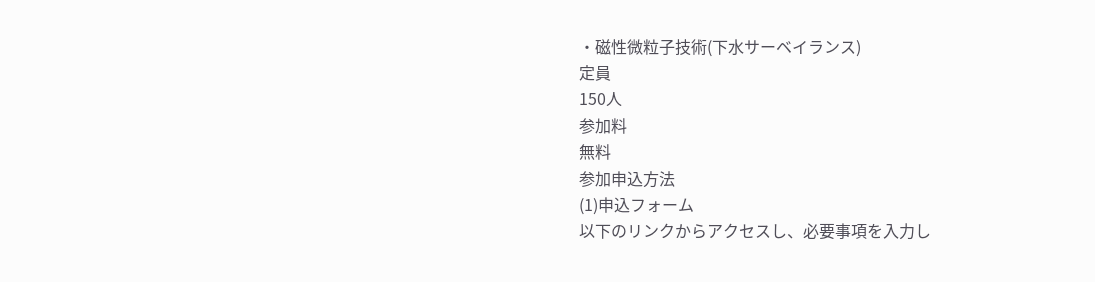・磁性微粒子技術(下水サーベイランス)
定員
150人
参加料
無料
参加申込方法
(1)申込フォーム
以下のリンクからアクセスし、必要事項を入力し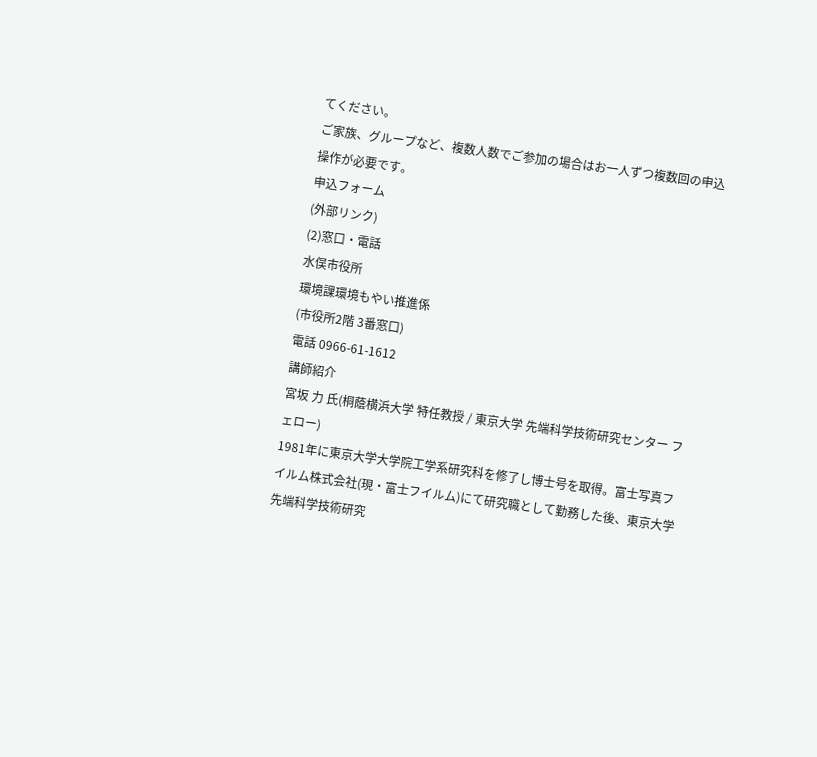てください。
ご家族、グループなど、複数人数でご参加の場合はお一人ずつ複数回の申込操作が必要です。
申込フォーム
(外部リンク)
(2)窓口・電話
水俣市役所
環境課環境もやい推進係
(市役所2階 3番窓口)
電話 0966-61-1612
講師紹介
宮坂 力 氏(桐蔭横浜大学 特任教授 / 東京大学 先端科学技術研究センター フェロー)
1981年に東京大学大学院工学系研究科を修了し博士号を取得。富士写真フイルム株式会社(現・富士フイルム)にて研究職として勤務した後、東京大学先端科学技術研究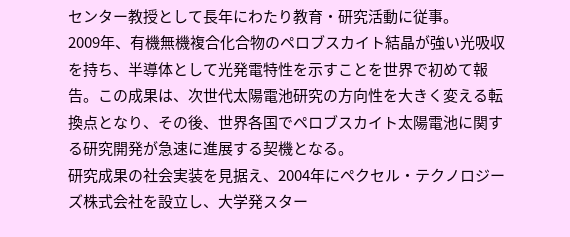センター教授として長年にわたり教育・研究活動に従事。
2009年、有機無機複合化合物のペロブスカイト結晶が強い光吸収を持ち、半導体として光発電特性を示すことを世界で初めて報告。この成果は、次世代太陽電池研究の方向性を大きく変える転換点となり、その後、世界各国でペロブスカイト太陽電池に関する研究開発が急速に進展する契機となる。
研究成果の社会実装を見据え、2004年にペクセル・テクノロジーズ株式会社を設立し、大学発スター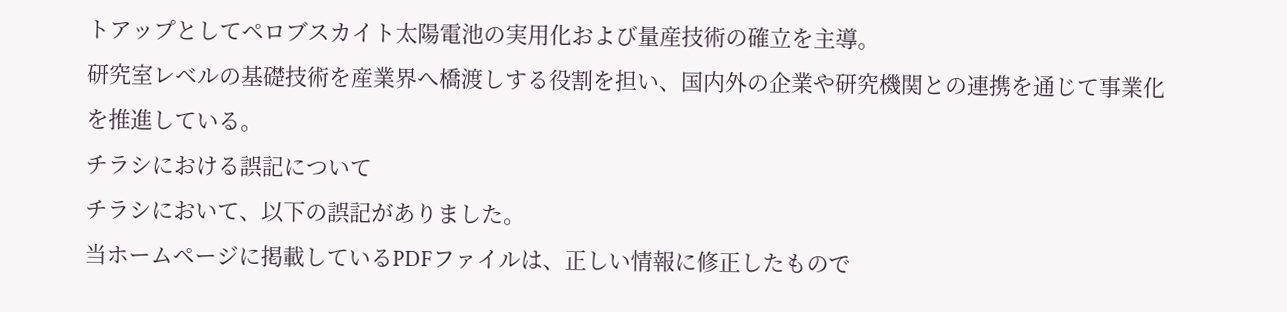トアップとしてペロブスカイト太陽電池の実用化および量産技術の確立を主導。
研究室レベルの基礎技術を産業界へ橋渡しする役割を担い、国内外の企業や研究機関との連携を通じて事業化を推進している。
チラシにおける誤記について
チラシにおいて、以下の誤記がありました。
当ホームページに掲載しているPDFファイルは、正しい情報に修正したもので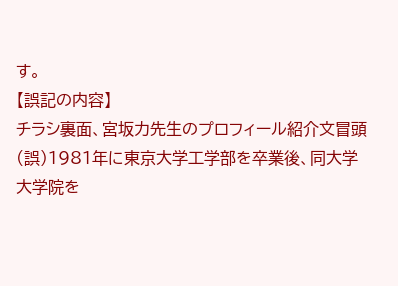す。
【誤記の内容】
チラシ裏面、宮坂力先生のプロフィール紹介文冒頭
(誤)1981年に東京大学工学部を卒業後、同大学大学院を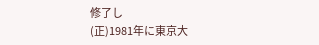修了し
(正)1981年に東京大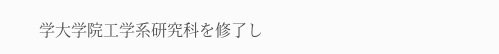学大学院工学系研究科を修了し